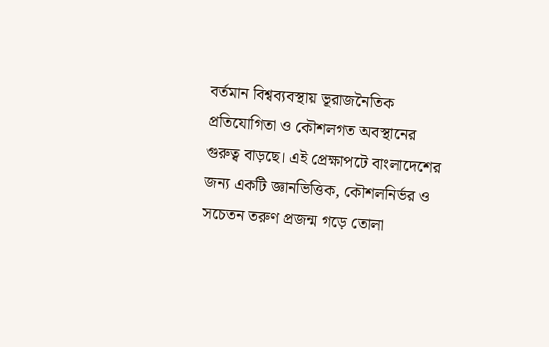বর্তমান বিশ্বব্যবস্থায় ভূরাজনৈতিক প্রতিযোগিতা ও কৌশলগত অবস্থানের গুরুত্ব বাড়ছে। এই প্রেক্ষাপটে বাংলাদেশের জন্য একটি জ্ঞানভিত্তিক, কৌশলনির্ভর ও সচেতন তরুণ প্রজন্ম গড়ে তোলা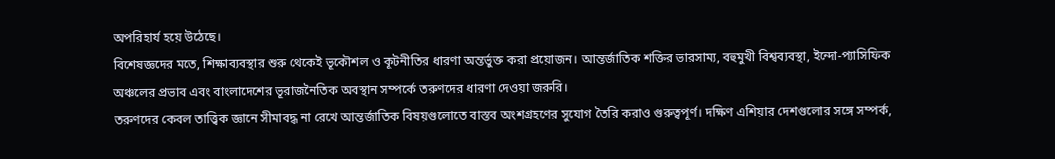অপরিহার্য হয়ে উঠেছে।
বিশেষজ্ঞদের মতে, শিক্ষাব্যবস্থার শুরু থেকেই ভূকৌশল ও কূটনীতির ধারণা অন্তর্ভুক্ত করা প্রয়োজন। আন্তর্জাতিক শক্তির ভারসাম্য, বহুমুখী বিশ্বব্যবস্থা, ইন্দো-প্যাসিফিক অঞ্চলের প্রভাব এবং বাংলাদেশের ভূরাজনৈতিক অবস্থান সম্পর্কে তরুণদের ধারণা দেওয়া জরুরি।
তরুণদের কেবল তাত্ত্বিক জ্ঞানে সীমাবদ্ধ না রেখে আন্তর্জাতিক বিষয়গুলোতে বাস্তব অংশগ্রহণের সুযোগ তৈরি করাও গুরুত্বপূর্ণ। দক্ষিণ এশিয়ার দেশগুলোর সঙ্গে সম্পর্ক,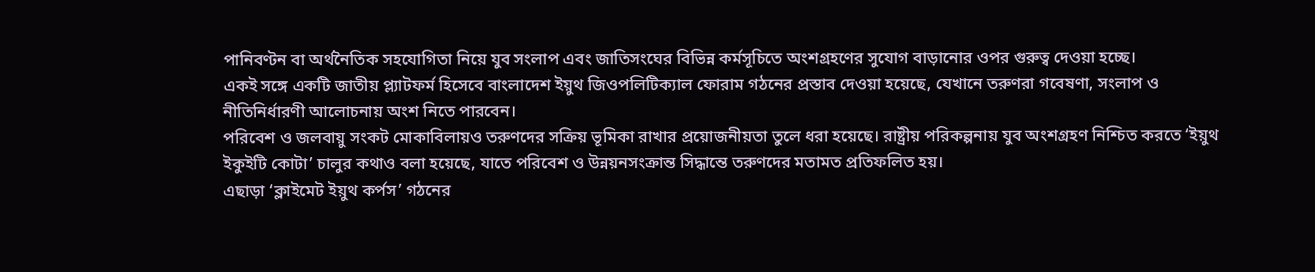পানিবণ্টন বা অর্থনৈতিক সহযোগিতা নিয়ে যুব সংলাপ এবং জাতিসংঘের বিভিন্ন কর্মসূচিতে অংশগ্রহণের সুযোগ বাড়ানোর ওপর গুরুত্ব দেওয়া হচ্ছে।
একই সঙ্গে একটি জাতীয় প্ল্যাটফর্ম হিসেবে বাংলাদেশ ইয়ুথ জিওপলিটিক্যাল ফোরাম গঠনের প্রস্তাব দেওয়া হয়েছে, যেখানে তরুণরা গবেষণা, সংলাপ ও নীতিনির্ধারণী আলোচনায় অংশ নিতে পারবেন।
পরিবেশ ও জলবায়ু সংকট মোকাবিলায়ও তরুণদের সক্রিয় ভূমিকা রাখার প্রয়োজনীয়তা তুলে ধরা হয়েছে। রাষ্ট্রীয় পরিকল্পনায় যুব অংশগ্রহণ নিশ্চিত করতে ‘ইয়ুথ ইকুইটি কোটা’ চালুর কথাও বলা হয়েছে, যাতে পরিবেশ ও উন্নয়নসংক্রান্ত সিদ্ধান্তে তরুণদের মতামত প্রতিফলিত হয়।
এছাড়া ‘ক্লাইমেট ইয়ুথ কর্পস’ গঠনের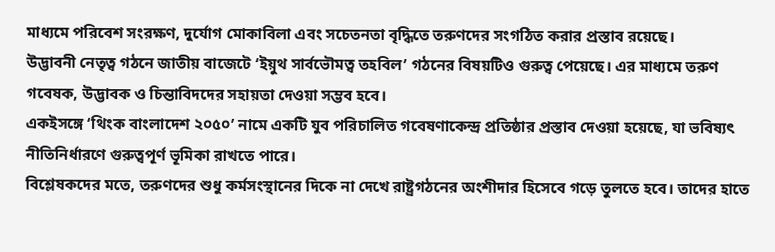মাধ্যমে পরিবেশ সংরক্ষণ, দুর্যোগ মোকাবিলা এবং সচেতনতা বৃদ্ধিতে তরুণদের সংগঠিত করার প্রস্তাব রয়েছে।
উদ্ভাবনী নেতৃত্ব গঠনে জাতীয় বাজেটে ‘ইয়ুথ সার্বভৌমত্ব তহবিল’ গঠনের বিষয়টিও গুরুত্ব পেয়েছে। এর মাধ্যমে তরুণ গবেষক, উদ্ভাবক ও চিন্তাবিদদের সহায়তা দেওয়া সম্ভব হবে।
একইসঙ্গে ‘থিংক বাংলাদেশ ২০৫০’ নামে একটি যুব পরিচালিত গবেষণাকেন্দ্র প্রতিষ্ঠার প্রস্তাব দেওয়া হয়েছে, যা ভবিষ্যৎ নীতিনির্ধারণে গুরুত্বপূর্ণ ভূমিকা রাখতে পারে।
বিশ্লেষকদের মতে, তরুণদের শুধু কর্মসংস্থানের দিকে না দেখে রাষ্ট্রগঠনের অংশীদার হিসেবে গড়ে তুলতে হবে। তাদের হাতে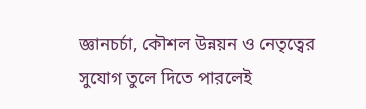জ্ঞানচর্চা, কৌশল উন্নয়ন ও নেতৃত্বের সুযোগ তুলে দিতে পারলেই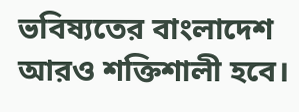ভবিষ্যতের বাংলাদেশ আরও শক্তিশালী হবে।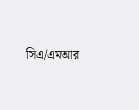সিএ/এমআর